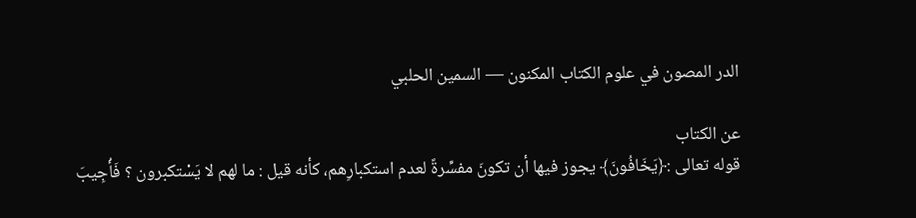الدر المصون في علوم الكتاب المكنون — السمين الحلبي

عن الكتاب
قوله تعالى :﴿يَخَافُونَ﴾ يجوز فيها أن تكونَ مفسِّرةً لعدم استكبارِهم، كأنه قيل : ما لهم لا يَسْتكبرون ؟ فَأُجِيبَ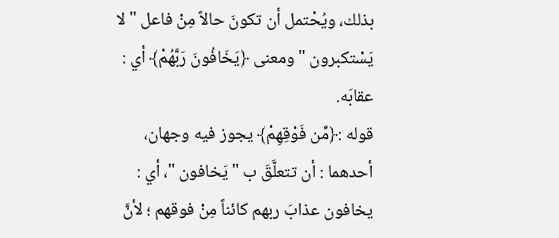بذلك، ويُحْتمل أن تكونَ حالاً مِنْ فاعل " لا يَسْتكبرون " ومعنى ﴿يَخَافُونَ رَبَّهُمْ﴾ أي : عقابَه.
قوله :﴿مِّن فَوْقِهِمْ﴾ يجوز فيه وجهان، أحدهما : أن تتعلَّقَ ب " يَخافون "، أي : يخافون عذابَ ربهم كائناً مِنْ فوقهم ؛ لأنَّ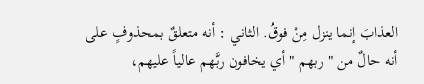العذابَ إنما ينزل مِنْ فوقُ. الثاني : أنه متعلقٌ بمحذوفٍ على أنه حالٌ من " ربهم " أي يخافون ربَّهم عالياً عليهم،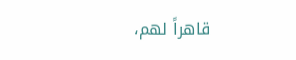قاهراً لهم،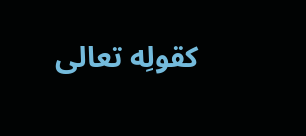كقولِه تعالى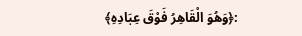:﴿وَهُوَ الْقَاهِرُ فَوْقَ عِبَادِهِ﴾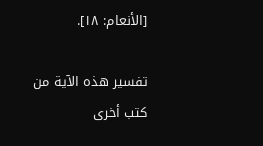[الأنعام: ١٨].

تفسير هذه الآية من كتب أخرى